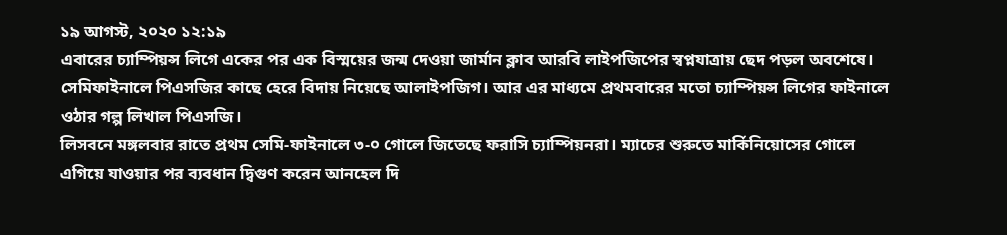১৯ আগস্ট, ২০২০ ১২:১৯
এবারের চ্যাম্পিয়ন্স লিগে একের পর এক বিস্ময়ের জন্ম দেওয়া জার্মান ক্লাব আরবি লাইপজিপের স্বপ্নযাত্রায় ছেদ পড়ল অবশেষে। সেমিফাইনালে পিএসজির কাছে হেরে বিদায় নিয়েছে আলাইপজিগ। আর এর মাধ্যমে প্রথমবারের মতো চ্যাম্পিয়ন্স লিগের ফাইনালে ওঠার গল্প লিখাল পিএসজি।
লিসবনে মঙ্গলবার রাতে প্রথম সেমি-ফাইনালে ৩-০ গোলে জিতেছে ফরাসি চ্যাম্পিয়নরা। ম্যাচের শুরুতে মার্কিনিয়োসের গোলে এগিয়ে যাওয়ার পর ব্যবধান দ্বিগুণ করেন আনহেল দি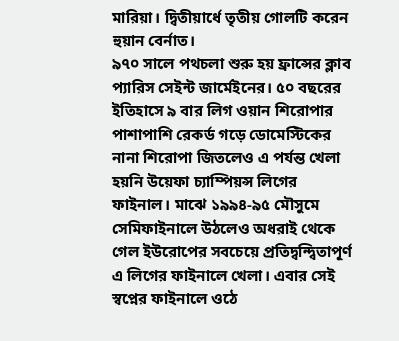মারিয়া। দ্বিতীয়ার্ধে তৃতীয় গোলটি করেন হুয়ান বের্নাত।
৯৭০ সালে পথচলা শুরু হয় ফ্রান্সের ক্লাব প্যারিস সেইন্ট জার্মেইনের। ৫০ বছরের ইতিহাসে ৯ বার লিগ ওয়ান শিরোপার পাশাপাশি রেকর্ড গড়ে ডোমেস্টিকের নানা শিরোপা জিতলেও এ পর্যন্ত খেলা হয়নি উয়েফা চ্যাম্পিয়ন্স লিগের ফাইনাল। মাঝে ১৯৯৪-৯৫ মৌসুমে সেমিফাইনালে উঠলেও অধরাই থেকে গেল ইউরোপের সবচেয়ে প্রতিদ্বন্দ্বিতাপূর্ণ এ লিগের ফাইনালে খেলা। এবার সেই স্বপ্নের ফাইনালে ওঠে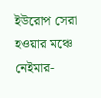ইউরোপ সেরা হওয়ার মঞ্চে নেইমার-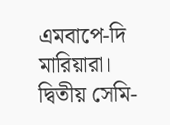এমবাপে-দি মারিয়ারা।
দ্বিতীয় সেমি-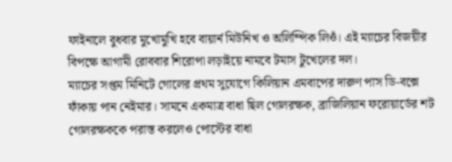ফাইনালে বুধবার মুখোমুখি হবে বায়ার্ন মিউনিখ ও অলিম্পিক লিওঁ। এই ম্যাচের বিজয়ীর বিপক্ষে আগামী রোববার শিরোপা লড়াইয়ে নামবে টমাস টুখেলের দল।
ম্যাচের সপ্তম মিনিটে গোলের প্রথম সুযোগে কিলিয়ান এমবাপের দারুণ পাস ডি-বক্সে ফাঁকায় পান নেইমার। সামনে একমাত্র বাধা ছিল গোলরক্ষক, ব্রাজিলিয়ান ফরোয়ার্ডের শট গোলরক্ষককে পরাস্ত করলেও পোস্টের বাধা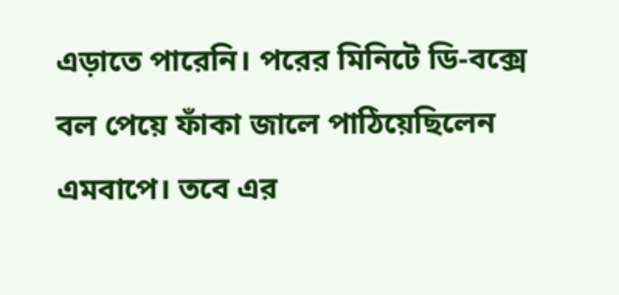এড়াতে পারেনি। পরের মিনিটে ডি-বক্সে বল পেয়ে ফাঁকা জালে পাঠিয়েছিলেন এমবাপে। তবে এর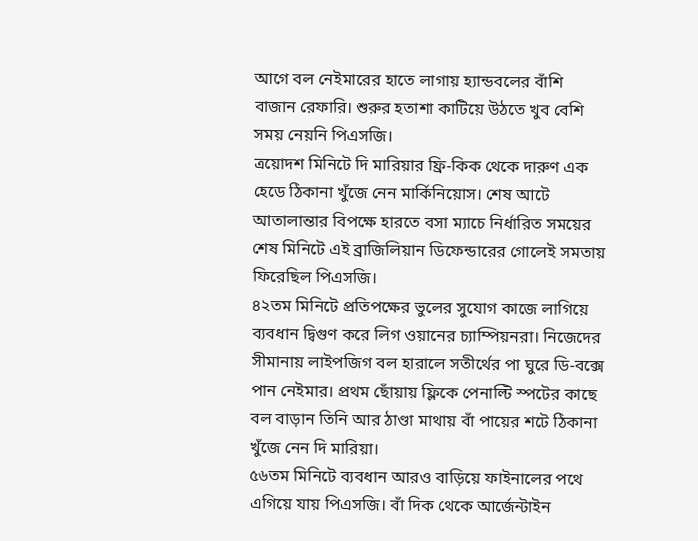আগে বল নেইমারের হাতে লাগায় হ্যান্ডবলের বাঁশি বাজান রেফারি। শুরুর হতাশা কাটিয়ে উঠতে খুব বেশি সময় নেয়নি পিএসজি।
ত্রয়োদশ মিনিটে দি মারিয়ার ফ্রি-কিক থেকে দারুণ এক হেডে ঠিকানা খুঁজে নেন মার্কিনিয়োস। শেষ আটে আতালান্তার বিপক্ষে হারতে বসা ম্যাচে নির্ধারিত সময়ের শেষ মিনিটে এই ব্রাজিলিয়ান ডিফেন্ডারের গোলেই সমতায় ফিরেছিল পিএসজি।
৪২তম মিনিটে প্রতিপক্ষের ভুলের সুযোগ কাজে লাগিয়ে ব্যবধান দ্বিগুণ করে লিগ ওয়ানের চ্যাম্পিয়নরা। নিজেদের সীমানায় লাইপজিগ বল হারালে সতীর্থের পা ঘুরে ডি-বক্সে পান নেইমার। প্রথম ছোঁয়ায় ফ্লিকে পেনাল্টি স্পটের কাছে বল বাড়ান তিনি আর ঠাণ্ডা মাথায় বাঁ পায়ের শটে ঠিকানা খুঁজে নেন দি মারিয়া।
৫৬তম মিনিটে ব্যবধান আরও বাড়িয়ে ফাইনালের পথে এগিয়ে যায় পিএসজি। বাঁ দিক থেকে আর্জেন্টাইন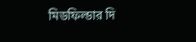মিডফিল্ডার দি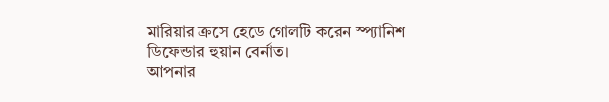মারিয়ার ক্রসে হেডে গোলটি করেন স্প্যানিশ ডিফেন্ডার হুয়ান বের্নাত।
আপনার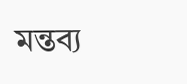মন্তব্য